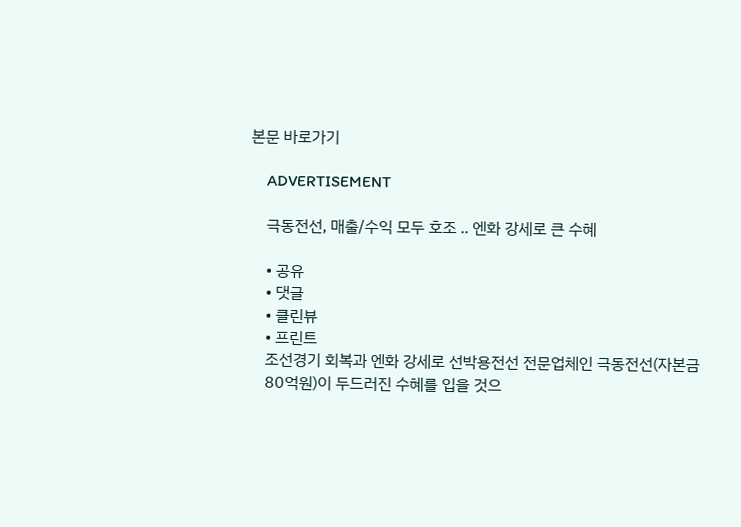본문 바로가기

    ADVERTISEMENT

    극동전선, 매출/수익 모두 호조 .. 엔화 강세로 큰 수혜

    • 공유
    • 댓글
    • 클린뷰
    • 프린트
    조선경기 회복과 엔화 강세로 선박용전선 전문업체인 극동전선(자본금
    80억원)이 두드러진 수혜를 입을 것으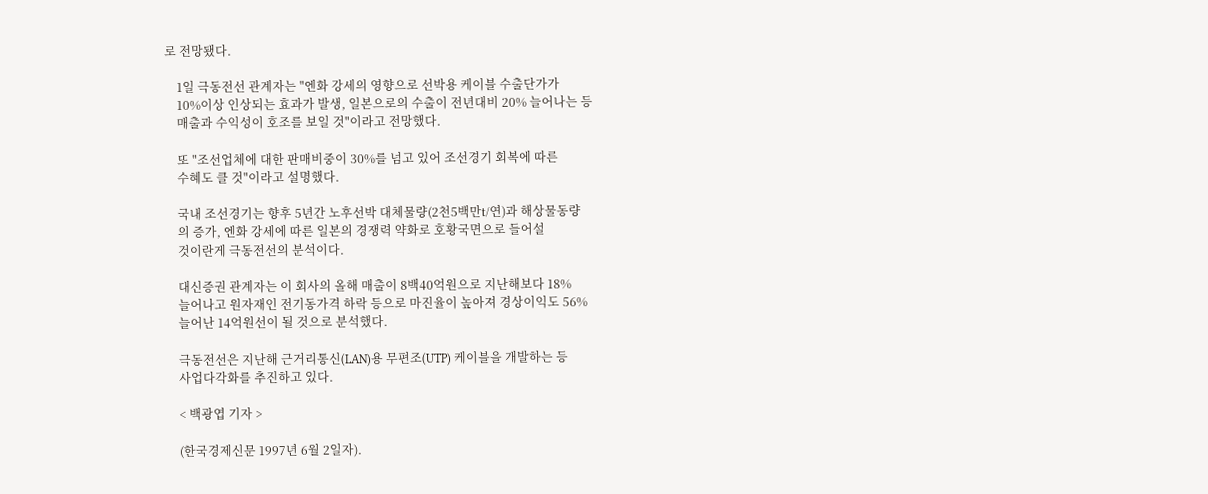로 전망됐다.

    1일 극동전선 관계자는 "엔화 강세의 영향으로 선박용 케이블 수출단가가
    10%이상 인상되는 효과가 발생, 일본으로의 수출이 전년대비 20% 늘어나는 등
    매출과 수익성이 호조를 보일 것"이라고 전망했다.

    또 "조선업체에 대한 판매비중이 30%를 넘고 있어 조선경기 회복에 따른
    수혜도 클 것"이라고 설명했다.

    국내 조선경기는 향후 5년간 노후선박 대체물량(2천5백만t/연)과 해상물동량
    의 증가, 엔화 강세에 따른 일본의 경쟁력 약화로 호황국면으로 들어설
    것이란게 극동전선의 분석이다.

    대신증권 관계자는 이 회사의 올해 매출이 8백40억원으로 지난해보다 18%
    늘어나고 원자재인 전기동가격 하락 등으로 마진율이 높아져 경상이익도 56%
    늘어난 14억원선이 될 것으로 분석했다.

    극동전선은 지난해 근거리통신(LAN)용 무편조(UTP) 케이블을 개발하는 등
    사업다각화를 추진하고 있다.

    < 백광엽 기자 >

    (한국경제신문 1997년 6월 2일자).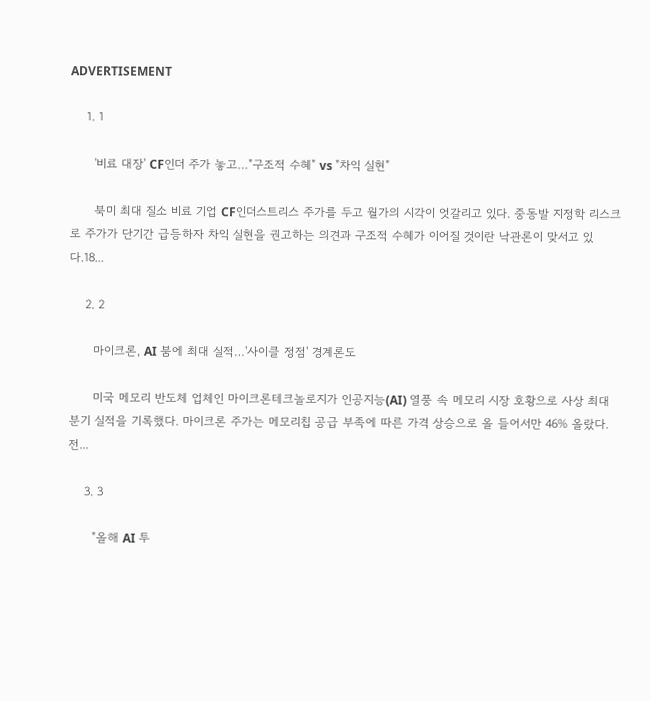ADVERTISEMENT

    1. 1

      '비료 대장' CF인더 주가 놓고…"구조적 수혜" vs "차익 실현"

      북미 최대 질소 비료 기업 CF인더스트리스 주가를 두고 월가의 시각이 엇갈리고 있다. 중동발 지정학 리스크로 주가가 단기간 급등하자 차익 실현을 권고하는 의견과 구조적 수혜가 이어질 것이란 낙관론이 맞서고 있다.18...

    2. 2

      마이크론, AI 붐에 최대 실적…'사이클 정점' 경계론도

      미국 메모리 반도체 업체인 마이크론테크놀로지가 인공지능(AI) 열풍 속 메모리 시장 호황으로 사상 최대 분기 실적을 기록했다. 마이크론 주가는 메모리칩 공급 부족에 따른 가격 상승으로 올 들어서만 46% 올랐다. 전...

    3. 3

      "올해 AI 투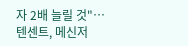자 2배 늘릴 것"…텐센트, 메신저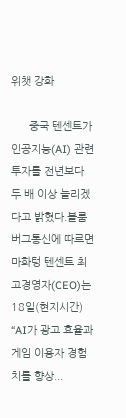위챗 강화

      중국 텐센트가 인공지능(AI) 관련 투자를 전년보다 두 배 이상 늘리겠다고 밝혔다.블룸버그통신에 따르면 마화텅 텐센트 최고경영자(CEO)는 18일(현지시간) “AI가 광고 효율과 게임 이용자 경험치를 향상...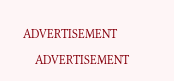ADVERTISEMENT

    ADVERTISEMENT